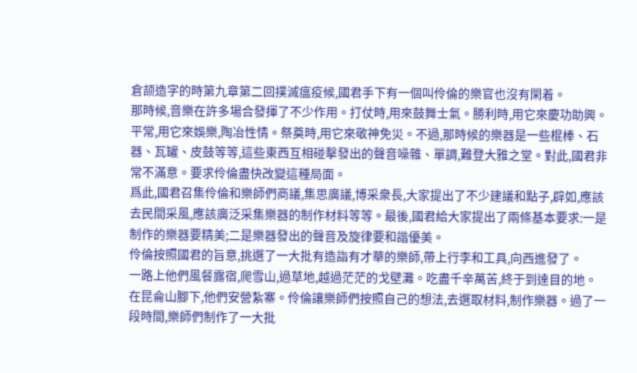倉颉造字的時第九章第二回撲滅瘟疫候,國君手下有一個叫伶倫的樂官也沒有閑着。
那時候,音樂在許多場合發揮了不少作用。打仗時,用來鼓舞士氣。勝利時,用它來慶功助興。平常,用它來娛樂,陶冶性情。祭奠時,用它來敬神免災。不過,那時候的樂器是一些棍棒、石器、瓦罐、皮鼓等等,這些東西互相碰擊發出的聲音噪雜、單調,難登大雅之堂。對此,國君非常不滿意。要求伶倫盡快改變這種局面。
爲此,國君召集伶倫和樂師們商議,集思廣議,博采衆長,大家提出了不少建議和點子,辟如,應該去民間采風,應該廣泛采集樂器的制作材料等等。最後,國君給大家提出了兩條基本要求:一是制作的樂器要精美;二是樂器發出的聲音及旋律要和諧優美。
伶倫按照國君的旨意,挑選了一大批有造詣有才華的樂師,帶上行李和工具,向西進發了。
一路上他們風餐露宿,爬雪山,過草地,越過茫茫的戈壁灘。吃盡千辛萬苦,終于到達目的地。
在昆侖山腳下,他們安營紮寨。伶倫讓樂師們按照自己的想法,去選取材料,制作樂器。過了一段時間,樂師們制作了一大批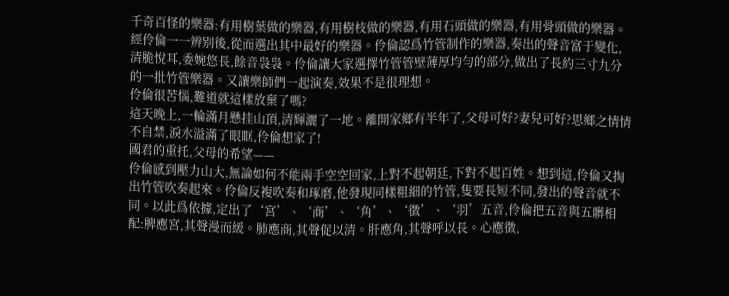千奇百怪的樂器:有用樹葉做的樂器,有用樹枝做的樂器,有用石頭做的樂器,有用骨頭做的樂器。經伶倫一一辨别後,從而選出其中最好的樂器。伶倫認爲竹管制作的樂器,奏出的聲音富于變化,清脆悅耳,委婉悠長,餘音袅袅。伶倫讓大家選擇竹管管壁薄厚均勻的部分,做出了長約三寸九分的一批竹管樂器。又讓樂師們一起演奏,效果不是很理想。
伶倫很苦惱,難道就這樣放棄了嗎?
這天晚上,一輪滿月懸挂山頂,清輝灑了一地。離開家鄉有半年了,父母可好?妻兒可好?思鄉之情情不自禁,淚水溢滿了眼眶,伶倫想家了!
國君的重托,父母的希望——
伶倫感到壓力山大,無論如何不能兩手空空回家,上對不起朝廷,下對不起百姓。想到這,伶倫又掏出竹管吹奏起來。伶倫反複吹奏和琢磨,他發現同樣粗細的竹管,隻要長短不同,發出的聲音就不同。以此爲依據,定出了‘宮’、‘商’、‘角’、‘徵’、‘羽’五音,伶倫把五音與五髒相配:脾應宮,其聲漫而緩。肺應商,其聲促以清。肝應角,其聲呼以長。心應徵,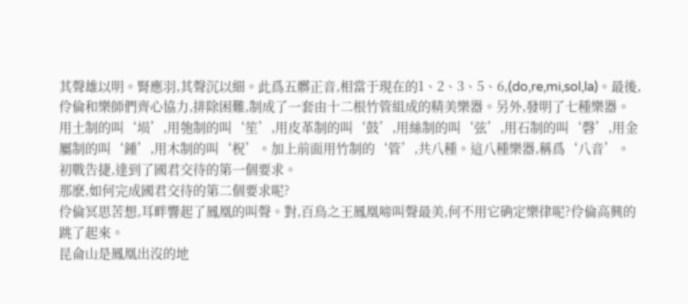其聲雄以明。腎應羽,其聲沉以細。此爲五髒正音,相當于現在的1、2、3、5、6,(do,re,mi,sol,la)。最後,伶倫和樂師們齊心協力,排除困難,制成了一套由十二根竹管組成的精美樂器。另外,發明了七種樂器。用土制的叫‘埙’,用匏制的叫‘笙’,用皮革制的叫‘鼓’,用絲制的叫‘弦’,用石制的叫‘磬’,用金屬制的叫‘鍾’,用木制的叫‘柷’。加上前面用竹制的‘管’,共八種。這八種樂器,稱爲‘八音’。初戰告捷,達到了國君交待的第一個要求。
那麽,如何完成國君交待的第二個要求呢?
伶倫冥思苦想,耳畔響起了鳳凰的叫聲。對,百鳥之王鳳凰啼叫聲最美,何不用它确定樂律呢?伶倫高興的跳了起來。
昆侖山是鳳凰出沒的地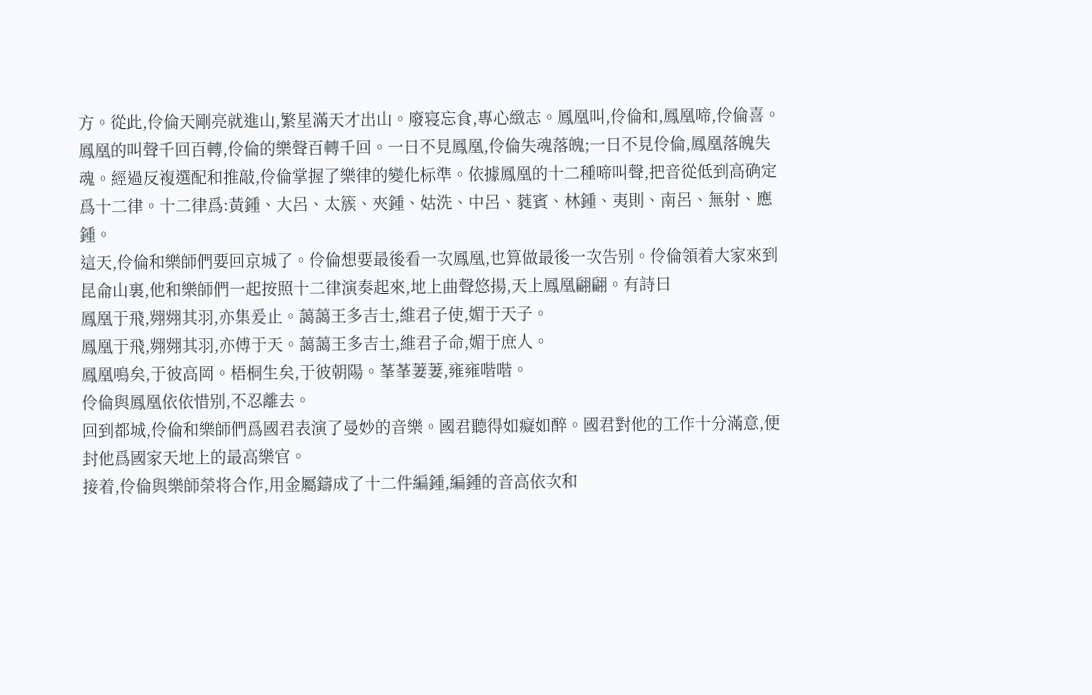方。從此,伶倫天剛亮就進山,繁星滿天才出山。廢寝忘食,專心緻志。鳳凰叫,伶倫和,鳳凰啼,伶倫喜。鳳凰的叫聲千回百轉,伶倫的樂聲百轉千回。一日不見鳳凰,伶倫失魂落魄;一日不見伶倫,鳳凰落魄失魂。經過反複選配和推敲,伶倫掌握了樂律的變化标準。依據鳳凰的十二種啼叫聲,把音從低到高确定爲十二律。十二律爲:黃鍾、大呂、太簇、夾鍾、姑洗、中呂、蕤賓、林鍾、夷則、南呂、無射、應鍾。
這天,伶倫和樂師們要回京城了。伶倫想要最後看一次鳳凰,也算做最後一次告别。伶倫領着大家來到昆侖山裏,他和樂師們一起按照十二律演奏起來,地上曲聲悠揚,天上鳳凰翩翩。有詩曰
鳳凰于飛,翙翙其羽,亦集爰止。藹藹王多吉士,維君子使,媚于天子。
鳳凰于飛,翙翙其羽,亦傅于天。藹藹王多吉士,維君子命,媚于庶人。
鳳凰鳴矣,于彼高岡。梧桐生矣,于彼朝陽。莑莑萋萋,雍雍喈喈。
伶倫與鳳凰依依惜别,不忍離去。
回到都城,伶倫和樂師們爲國君表演了曼妙的音樂。國君聽得如癡如醉。國君對他的工作十分滿意,便封他爲國家天地上的最高樂官。
接着,伶倫與樂師榮将合作,用金屬鑄成了十二件編鍾,編鍾的音高依次和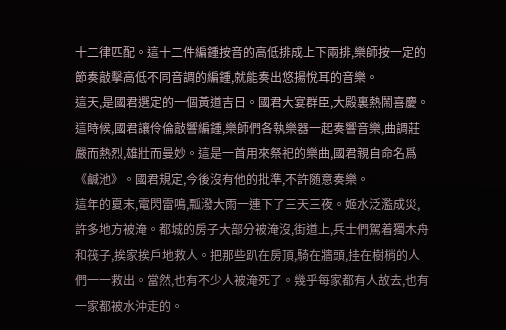十二律匹配。這十二件編鍾按音的高低排成上下兩排,樂師按一定的節奏敲擊高低不同音調的編鍾,就能奏出悠揚悅耳的音樂。
這天,是國君選定的一個黃道吉日。國君大宴群臣,大殿裏熱鬧喜慶。這時候,國君讓伶倫敲響編鍾,樂師們各執樂器一起奏響音樂,曲調莊嚴而熱烈,雄壯而曼妙。這是一首用來祭祀的樂曲,國君親自命名爲《鹹池》。國君規定,今後沒有他的批準,不許随意奏樂。
這年的夏末,電閃雷鳴,瓢潑大雨一連下了三天三夜。姬水泛濫成災,許多地方被淹。都城的房子大部分被淹沒,街道上,兵士們駕着獨木舟和筏子,挨家挨戶地救人。把那些趴在房頂,騎在牆頭,挂在樹梢的人們一一救出。當然,也有不少人被淹死了。幾乎每家都有人故去,也有一家都被水沖走的。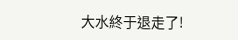大水終于退走了!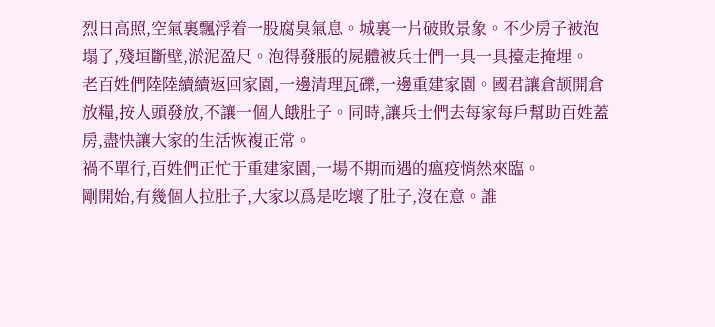烈日高照,空氣裏飄浮着一股腐臭氣息。城裏一片破敗景象。不少房子被泡塌了,殘垣斷壁,淤泥盈尺。泡得發脹的屍體被兵士們一具一具擡走掩埋。
老百姓們陸陸續續返回家園,一邊清理瓦礫,一邊重建家園。國君讓倉颉開倉放糧,按人頭發放,不讓一個人餓肚子。同時,讓兵士們去每家每戶幫助百姓蓋房,盡快讓大家的生活恢複正常。
禍不單行,百姓們正忙于重建家園,一場不期而遇的瘟疫悄然來臨。
剛開始,有幾個人拉肚子,大家以爲是吃壞了肚子,沒在意。誰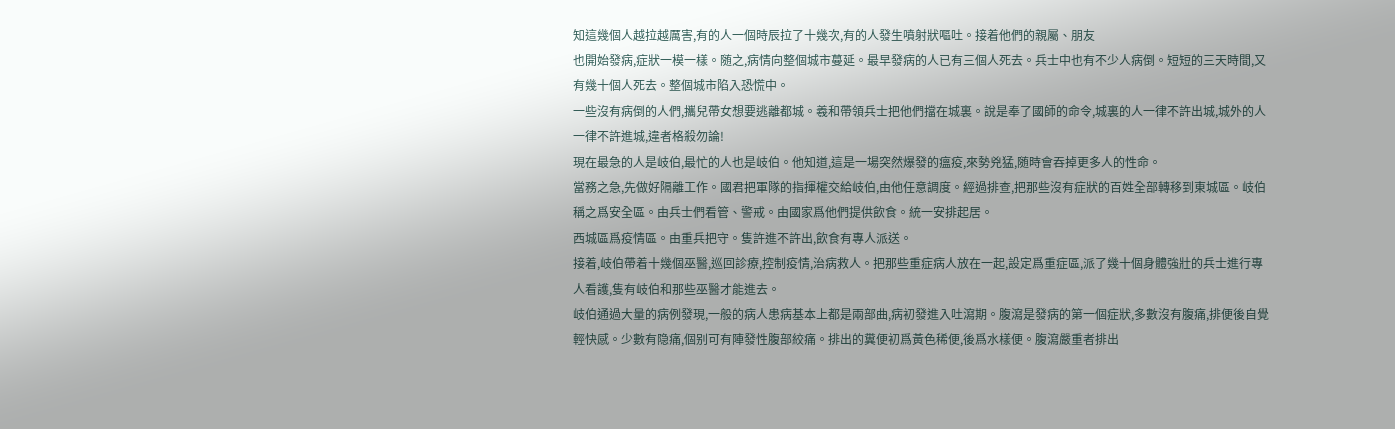知這幾個人越拉越厲害,有的人一個時辰拉了十幾次,有的人發生噴射狀嘔吐。接着他們的親屬、朋友
也開始發病,症狀一模一樣。随之,病情向整個城市蔓延。最早發病的人已有三個人死去。兵士中也有不少人病倒。短短的三天時間,又有幾十個人死去。整個城市陷入恐慌中。
一些沒有病倒的人們,攜兒帶女想要逃離都城。羲和帶領兵士把他們擋在城裏。說是奉了國師的命令,城裏的人一律不許出城,城外的人一律不許進城,違者格殺勿論!
現在最急的人是岐伯,最忙的人也是岐伯。他知道,這是一場突然爆發的瘟疫,來勢兇猛,随時會吞掉更多人的性命。
當務之急,先做好隔離工作。國君把軍隊的指揮權交給岐伯,由他任意調度。經過排查,把那些沒有症狀的百姓全部轉移到東城區。岐伯稱之爲安全區。由兵士們看管、警戒。由國家爲他們提供飲食。統一安排起居。
西城區爲疫情區。由重兵把守。隻許進不許出,飲食有專人派送。
接着,岐伯帶着十幾個巫醫,巡回診療,控制疫情,治病救人。把那些重症病人放在一起,設定爲重症區,派了幾十個身體強壯的兵士進行專人看護,隻有岐伯和那些巫醫才能進去。
岐伯通過大量的病例發現,一般的病人患病基本上都是兩部曲,病初發進入吐瀉期。腹瀉是發病的第一個症狀,多數沒有腹痛,排便後自覺輕快感。少數有隐痛,個别可有陣發性腹部絞痛。排出的糞便初爲黃色稀便,後爲水樣便。腹瀉嚴重者排出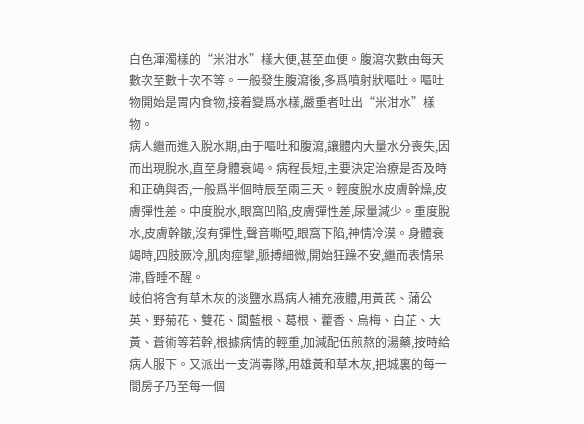白色渾濁樣的“米泔水”樣大便,甚至血便。腹瀉次數由每天數次至數十次不等。一般發生腹瀉後,多爲噴射狀嘔吐。嘔吐物開始是胃内食物,接着變爲水樣,嚴重者吐出“米泔水”樣物。
病人繼而進入脫水期,由于嘔吐和腹瀉,讓體内大量水分喪失,因而出現脫水,直至身體衰竭。病程長短,主要決定治療是否及時和正确與否,一般爲半個時辰至兩三天。輕度脫水皮膚幹燥,皮膚彈性差。中度脫水,眼窩凹陷,皮膚彈性差,尿量減少。重度脫水,皮膚幹皺,沒有彈性,聲音嘶啞,眼窩下陷,神情冷漠。身體衰竭時,四肢厥冷,肌肉痙攣,脈搏細微,開始狂躁不安,繼而表情呆滞,昏睡不醒。
岐伯将含有草木灰的淡鹽水爲病人補充液體,用黃芪、蒲公英、野菊花、雙花、闆藍根、葛根、藿香、烏梅、白芷、大黃、蒼術等若幹,根據病情的輕重,加減配伍煎熬的湯藥,按時給病人服下。又派出一支消毒隊,用雄黃和草木灰,把城裏的每一間房子乃至每一個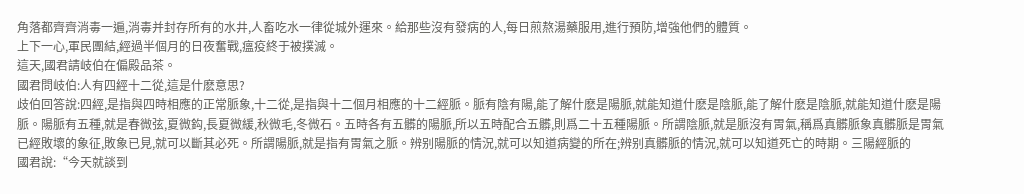角落都齊齊消毒一遍,消毒并封存所有的水井,人畜吃水一律從城外運來。給那些沒有發病的人,每日煎熬湯藥服用,進行預防,增強他們的體質。
上下一心,軍民團結,經過半個月的日夜奮戰,瘟疫終于被撲滅。
這天,國君請岐伯在偏殿品茶。
國君問岐伯:人有四經十二從,這是什麽意思?
歧伯回答說:四經,是指與四時相應的正常脈象,十二從,是指與十二個月相應的十二經脈。脈有陰有陽,能了解什麽是陽脈,就能知道什麽是陰脈,能了解什麽是陰脈,就能知道什麽是陽脈。陽脈有五種,就是春微弦,夏微鈎,長夏微緩,秋微毛,冬微石。五時各有五髒的陽脈,所以五時配合五髒,則爲二十五種陽脈。所謂陰脈,就是脈沒有胃氣,稱爲真髒脈象真髒脈是胃氣已經敗壞的象征,敗象已見,就可以斷其必死。所謂陽脈,就是指有胃氣之脈。辨别陽脈的情況,就可以知道病變的所在;辨别真髒脈的情況,就可以知道死亡的時期。三陽經脈的
國君說:“今天就談到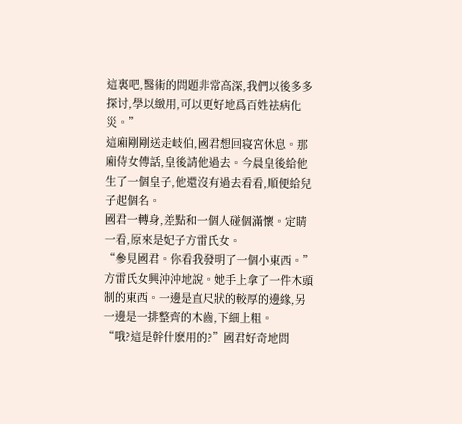這裏吧,醫術的問題非常高深,我們以後多多探讨,學以緻用,可以更好地爲百姓祛病化災。”
這廂剛剛送走岐伯,國君想回寝宮休息。那廂侍女傳話,皇後請他過去。今晨皇後給他生了一個皇子,他還沒有過去看看,順便給兒子起個名。
國君一轉身,差點和一個人碰個滿懷。定睛一看,原來是妃子方雷氏女。
“參見國君。你看我發明了一個小東西。”方雷氏女興沖沖地說。她手上拿了一件木頭制的東西。一邊是直尺狀的較厚的邊緣,另一邊是一排整齊的木齒,下細上粗。
“哦?這是幹什麽用的?”國君好奇地問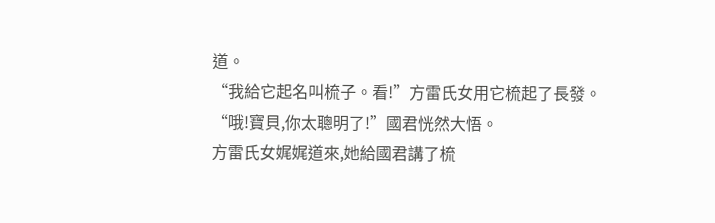道。
“我給它起名叫梳子。看!”方雷氏女用它梳起了長發。
“哦!寶貝,你太聰明了!”國君恍然大悟。
方雷氏女娓娓道來,她給國君講了梳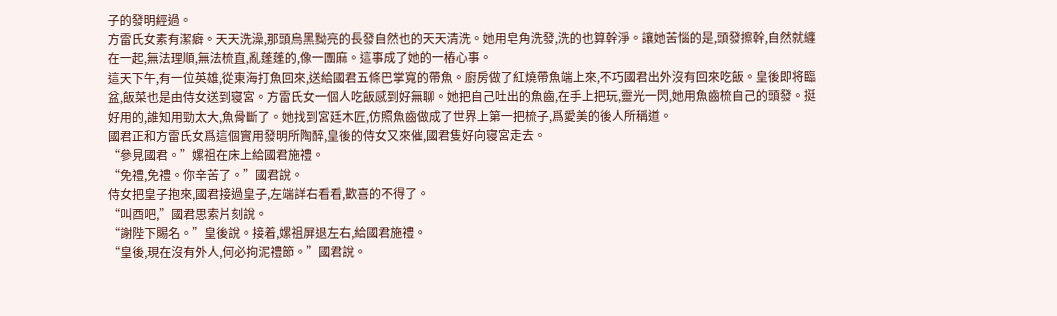子的發明經過。
方雷氏女素有潔癖。天天洗澡,那頭烏黑黝亮的長發自然也的天天清洗。她用皂角洗發,洗的也算幹淨。讓她苦惱的是,頭發擦幹,自然就纏在一起,無法理順,無法梳直,亂蓬蓬的,像一團麻。這事成了她的一樁心事。
這天下午,有一位英雄,從東海打魚回來,送給國君五條巴掌寬的帶魚。廚房做了紅燒帶魚端上來,不巧國君出外沒有回來吃飯。皇後即将臨盆,飯菜也是由侍女送到寝宮。方雷氏女一個人吃飯感到好無聊。她把自己吐出的魚齒,在手上把玩,靈光一閃,她用魚齒梳自己的頭發。挺好用的,誰知用勁太大,魚骨斷了。她找到宮廷木匠,仿照魚齒做成了世界上第一把梳子,爲愛美的後人所稱道。
國君正和方雷氏女爲這個實用發明所陶醉,皇後的侍女又來催,國君隻好向寝宮走去。
“參見國君。”嫘祖在床上給國君施禮。
“免禮,免禮。你辛苦了。”國君說。
侍女把皇子抱來,國君接過皇子,左端詳右看看,歡喜的不得了。
“叫酉吧,”國君思索片刻說。
“謝陛下賜名。”皇後說。接着,嫘祖屏退左右,給國君施禮。
“皇後,現在沒有外人,何必拘泥禮節。”國君說。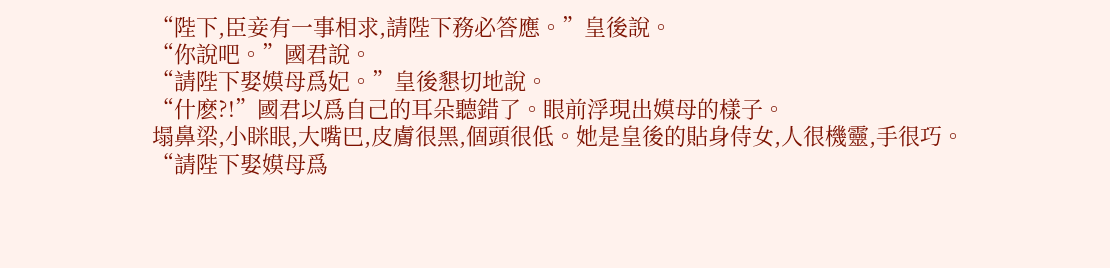“陛下,臣妾有一事相求,請陛下務必答應。”皇後說。
“你說吧。”國君說。
“請陛下娶嫫母爲妃。”皇後懇切地說。
“什麽?!”國君以爲自己的耳朵聽錯了。眼前浮現出嫫母的樣子。
塌鼻梁,小眯眼,大嘴巴,皮膚很黑,個頭很低。她是皇後的貼身侍女,人很機靈,手很巧。
“請陛下娶嫫母爲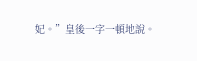妃。”皇後一字一頓地說。